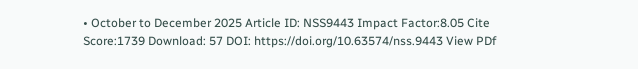• October to December 2025 Article ID: NSS9443 Impact Factor:8.05 Cite Score:1739 Download: 57 DOI: https://doi.org/10.63574/nss.9443 View PDf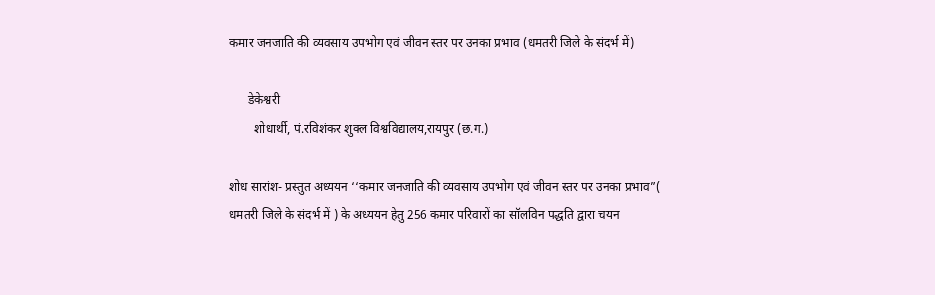कमार जनजाति की व्यवसाय उपभोग एवं जीवन स्तर पर उनका प्रभाव (धमतरी जिले के संदर्भ में)

      डेकेश्वरी
        शोधार्थी, पं.रविशंकर शुक्ल विश्वविद्यालय,रायपुर (छ.ग.)

शोध सारांश- प्रस्तुत अध्ययन ‘‘कमार जनजाति की व्यवसाय उपभोग एवं जीवन स्तर पर उनका प्रभाव”( धमतरी जिले के संदर्भ में ) के अध्ययन हेतु 256 कमार परिवारों का सॉलविन पद्धति द्वारा चयन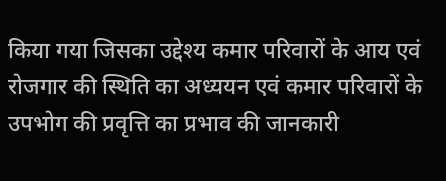किया गया जिसका उद्देश्य कमार परिवारों के आय एवं रोजगार की स्थिति का अध्ययन एवं कमार परिवारों के उपभोग की प्रवृत्ति का प्रभाव की जानकारी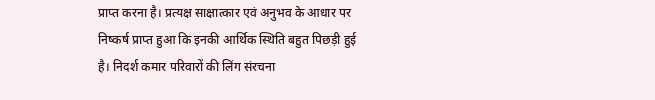प्राप्त करना है। प्रत्यक्ष साक्षात्कार एवं अनुभव के आधार पर निष्कर्ष प्राप्त हुआ कि इनकी आर्थिक स्थिति बहुत पिछड़ी हुई है। निदर्श कमार परिवारों की लिंग संरचना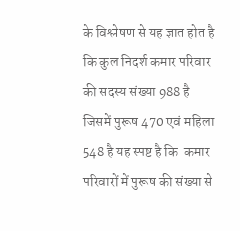के विश्लेषण से यह ज्ञात होत है कि कुल निदर्श कमार परिवार की सदस्य संख्या 988 है जिसमें पुरूष 470 एवं महिला 548 है यह स्पष्ट है कि  कमार परिवारों में पुरूष की संख्या से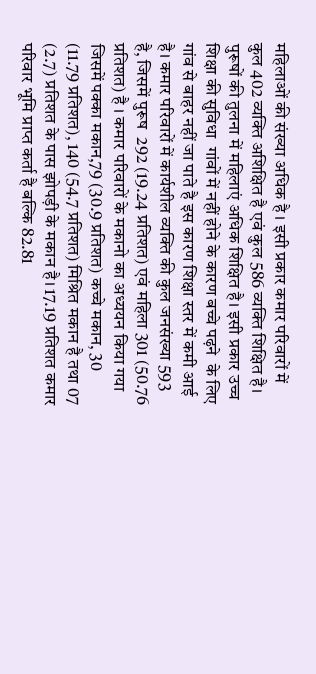महिलाओं की संख्या अधिक है । इसी प्रकार कमार परिवारों में कुल 402 व्यक्ति अशिक्षित है एवं कुल 586 व्यक्ति शिक्षित है। पुरूषों की तुलना में महिलाएं अधिक शिक्षित है। इसी प्रकार उच्च शिक्षा की सुविधा  गांवों में नहीं होने के कारण बच्चे पढ़ने  के लिए गांव से बाहर नहीं जा पाते है इस कारण शिक्षा स्तर में कमी आई है। कमार परिवारों में कार्यशील व्यक्ति की कुल जनसंख्या 593 है, जिसमें पुरूष  292 (19.24 प्रतिशत) एवं महिला 301 (50.76 प्रतिशत) है । कमार परिवारों के मकानो का अध्ययन किया गया जिसमें पक्का मकान,79 (30.9 प्रतिशत) कच्चे मकान, 30 (11.79 प्रतिशत), 140 (54.7 प्रतिशत) मिश्रित मकान है तथा 07 (2.7) प्रतिशत के पास झोपड़ी के मकान है। 17.19 प्रतिशत कमार परिवार भूमि प्राप्त कर्ता है बल्कि 82.81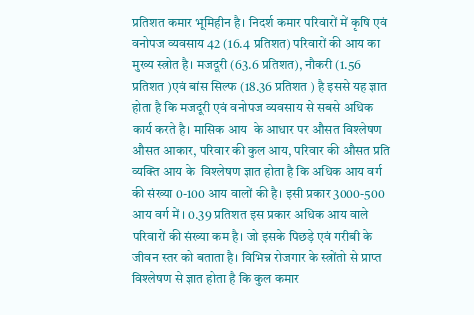प्रतिशत कमार भूमिहीन है। निदर्श कमार परिवारों में कृषि एवं वनोपज व्यवसाय 42 (16.4 प्रतिशत) परिवारों की आय का मुख्य स्त्रोत है। मजदूरी (63.6 प्रतिशत), नौकरी (1.56 प्रतिशत )एवं बांस सिल्फ (18.36 प्रतिशत ) है इससे यह ज्ञात होता है कि मजदूरी एवं वनोपज व्यवसाय से सबसे अधिक कार्य करते है। मासिक आय  के आधार पर औसत विश्लेषण औसत आकार, परिवार की कुल आय, परिवार की औसत प्रति व्यक्ति आय के  विश्लेषण ज्ञात होता है कि अधिक आय वर्ग की संख्या 0-100 आय वालों की है। इसी प्रकार 3000-500 आय वर्ग में । 0.39 प्रतिशत इस प्रकार अधिक आय वाले  परिवारों की संख्या कम है। जो इसके पिछड़े एवं गरीबी के जीवन स्तर को बताता है। विभिन्न रोजगार के स्त्रोंतो से प्राप्त विश्लेषण से ज्ञात होता है कि कुल कमार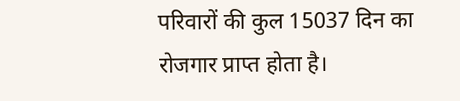परिवारों की कुल 15037 दिन का रोजगार प्राप्त होता है।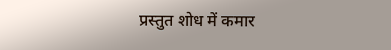प्रस्तुत शोध में कमार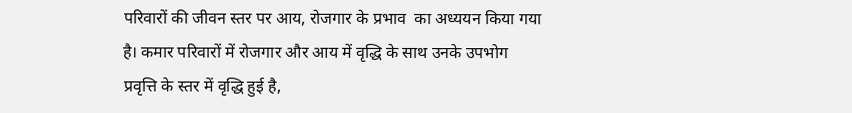परिवारों की जीवन स्तर पर आय, रोजगार के प्रभाव  का अध्ययन किया गया है। कमार परिवारों में रोजगार और आय में वृद्धि के साथ उनके उपभोग प्रवृत्ति के स्तर में वृद्धि हुई है,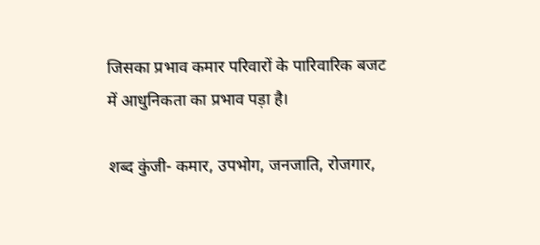जिसका प्रभाव कमार परिवारों के पारिवारिक बजट में आधुनिकता का प्रभाव पड़ा है।

शब्द कुंजी- कमार, उपभोग, जनजाति, रोजगार,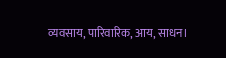व्यवसाय, पारिवारिक, आय, साधन।